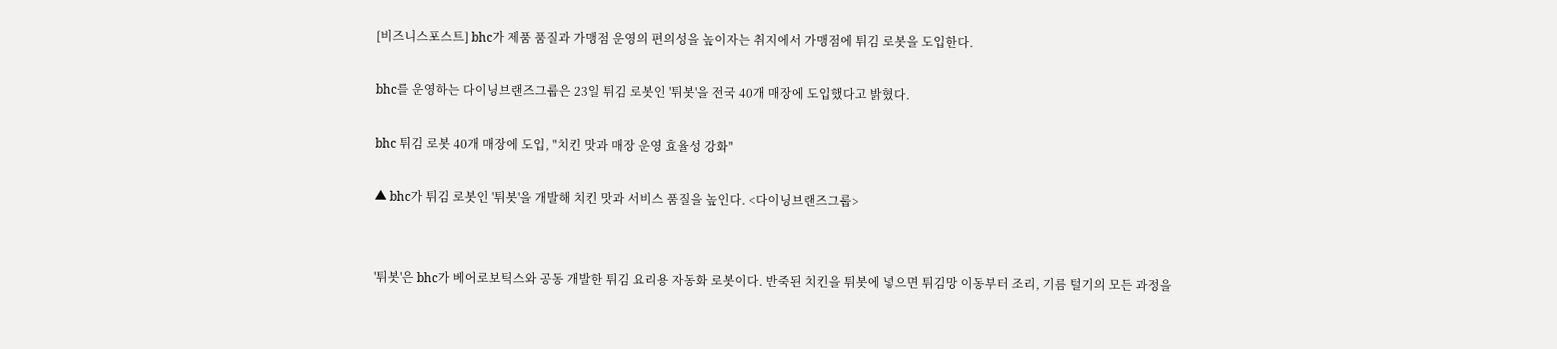[비즈니스포스트] bhc가 제품 품질과 가맹점 운영의 편의성을 높이자는 취지에서 가맹점에 튀김 로봇을 도입한다.

bhc를 운영하는 다이닝브랜즈그룹은 23일 튀김 로봇인 '튀봇'을 전국 40개 매장에 도입했다고 밝혔다.

bhc 튀김 로봇 40개 매장에 도입, "치킨 맛과 매장 운영 효율성 강화"

▲ bhc가 튀김 로봇인 '튀봇'을 개발해 치킨 맛과 서비스 품질을 높인다. <다이닝브랜즈그룹>


'튀봇'은 bhc가 베어로보틱스와 공동 개발한 튀김 요리용 자동화 로봇이다. 반죽된 치킨을 튀봇에 넣으면 튀김망 이동부터 조리, 기름 털기의 모든 과정을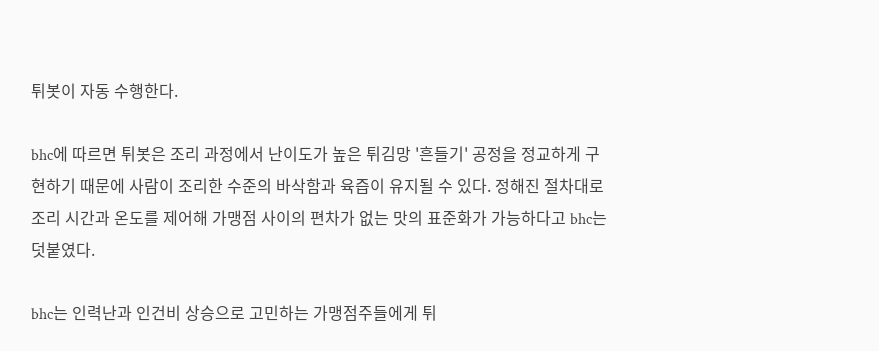튀봇이 자동 수행한다.

bhc에 따르면 튀봇은 조리 과정에서 난이도가 높은 튀김망 '흔들기' 공정을 정교하게 구현하기 때문에 사람이 조리한 수준의 바삭함과 육즙이 유지될 수 있다. 정해진 절차대로 조리 시간과 온도를 제어해 가맹점 사이의 편차가 없는 맛의 표준화가 가능하다고 bhc는 덧붙였다.

bhc는 인력난과 인건비 상승으로 고민하는 가맹점주들에게 튀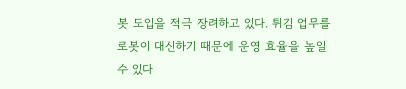봇 도입을 적극 장려하고 있다. 튀김 업무를 로봇이 대신하기 때문에 운영 효율을 높일 수 있다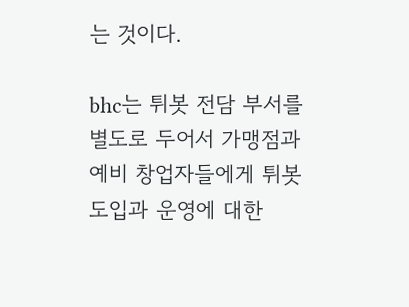는 것이다.

bhc는 튀봇 전담 부서를 별도로 두어서 가맹점과 예비 창업자들에게 튀봇 도입과 운영에 대한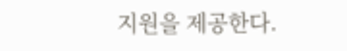지원을 제공한다.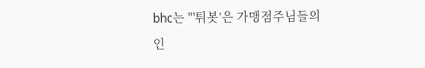bhc는 "'튀봇’은 가맹점주님들의 인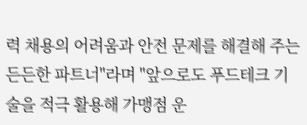력 채용의 어려움과 안전 문제를 해결해 주는 든든한 파트너"라며 "앞으로도 푸드테크 기술을 적극 활용해 가맹점 운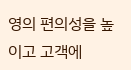영의 편의성을 높이고 고객에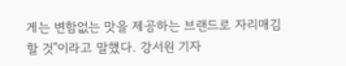게는 변함없는 맛을 제공하는 브랜드로 자리매김할 것"이라고 말했다. 강서원 기자